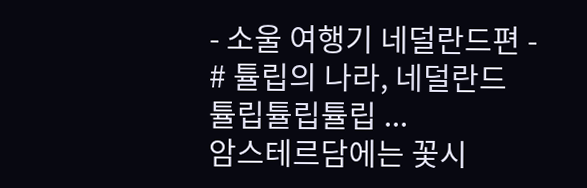- 소울 여행기 네덜란드편 -
# 튤립의 나라, 네덜란드
튤립튤립튤립 ...
암스테르담에는 꽃시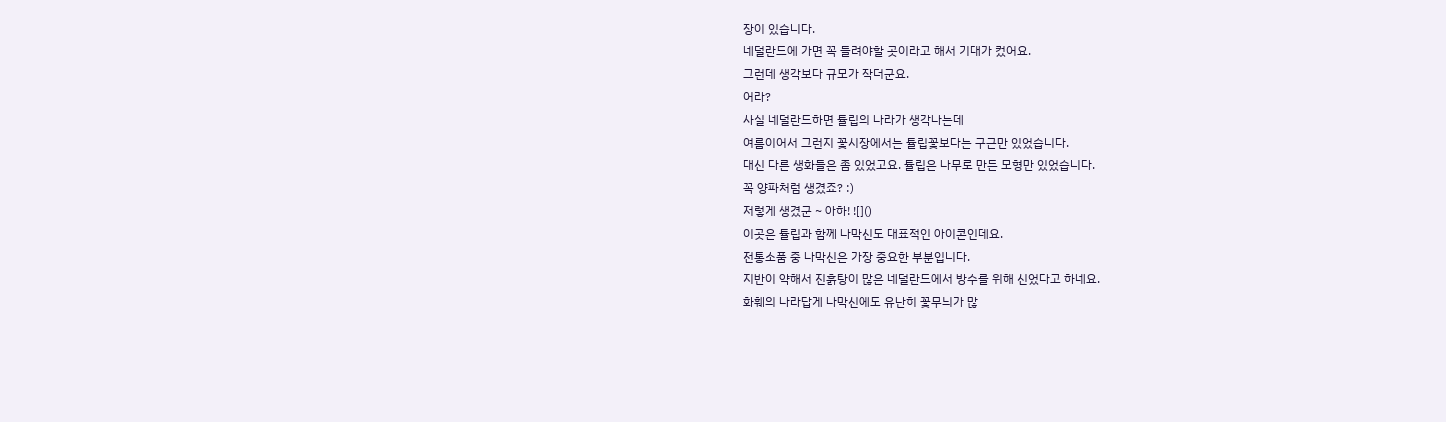장이 있습니다.
네덜란드에 가면 꼭 들려야할 곳이라고 해서 기대가 컸어요.
그런데 생각보다 규모가 작더군요.
어라?
사실 네덜란드하면 튤립의 나라가 생각나는데
여름이어서 그런지 꽃시장에서는 튤립꽃보다는 구근만 있었습니다.
대신 다른 생화들은 좀 있었고요. 튤립은 나무로 만든 모형만 있었습니다.
꼭 양파처럼 생겼죠? :)
저렇게 생겼군 ~ 아하! ![]()
이곳은 튤립과 함께 나막신도 대표적인 아이콘인데요.
전통소품 중 나막신은 가장 중요한 부분입니다.
지반이 약해서 진흙탕이 많은 네덜란드에서 방수를 위해 신었다고 하네요.
화훼의 나라답게 나막신에도 유난히 꽃무늬가 많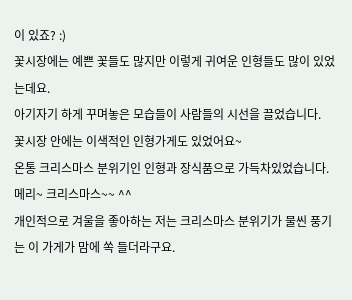이 있죠? :)
꽃시장에는 예쁜 꽃들도 많지만 이렇게 귀여운 인형들도 많이 있었는데요.
아기자기 하게 꾸며놓은 모습들이 사람들의 시선을 끌었습니다.
꽃시장 안에는 이색적인 인형가게도 있었어요~
온통 크리스마스 분위기인 인형과 장식품으로 가득차있었습니다.
메리~ 크리스마스~~ ^^
개인적으로 겨울을 좋아하는 저는 크리스마스 분위기가 물씬 풍기는 이 가게가 맘에 쏙 들더라구요.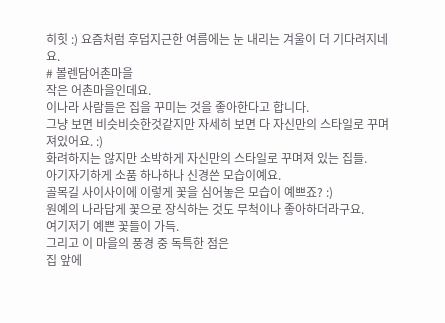히힛 :) 요즘처럼 후덥지근한 여름에는 눈 내리는 겨울이 더 기다려지네요.
# 볼렌담어촌마을
작은 어촌마을인데요.
이나라 사람들은 집을 꾸미는 것을 좋아한다고 합니다.
그냥 보면 비슷비슷한것같지만 자세히 보면 다 자신만의 스타일로 꾸며져있어요. :)
화려하지는 않지만 소박하게 자신만의 스타일로 꾸며져 있는 집들.
아기자기하게 소품 하나하나 신경쓴 모습이예요.
골목길 사이사이에 이렇게 꽃을 심어놓은 모습이 예쁘죠? :)
원예의 나라답게 꽃으로 장식하는 것도 무척이나 좋아하더라구요.
여기저기 예쁜 꽃들이 가득.
그리고 이 마을의 풍경 중 독특한 점은
집 앞에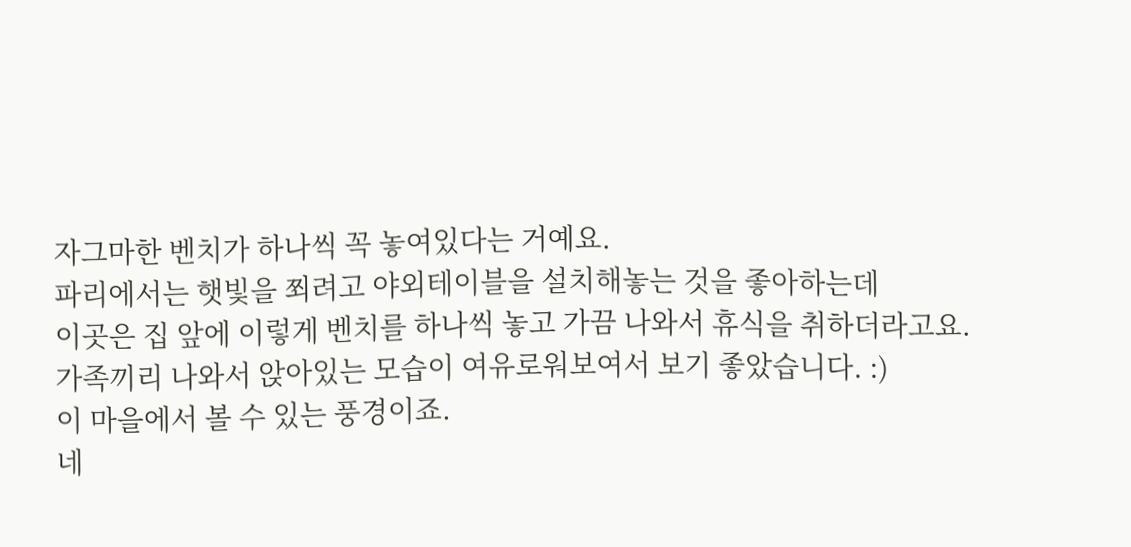자그마한 벤치가 하나씩 꼭 놓여있다는 거예요.
파리에서는 햇빛을 쬐려고 야외테이블을 설치해놓는 것을 좋아하는데
이곳은 집 앞에 이렇게 벤치를 하나씩 놓고 가끔 나와서 휴식을 취하더라고요.
가족끼리 나와서 앉아있는 모습이 여유로워보여서 보기 좋았습니다. :)
이 마을에서 볼 수 있는 풍경이죠.
네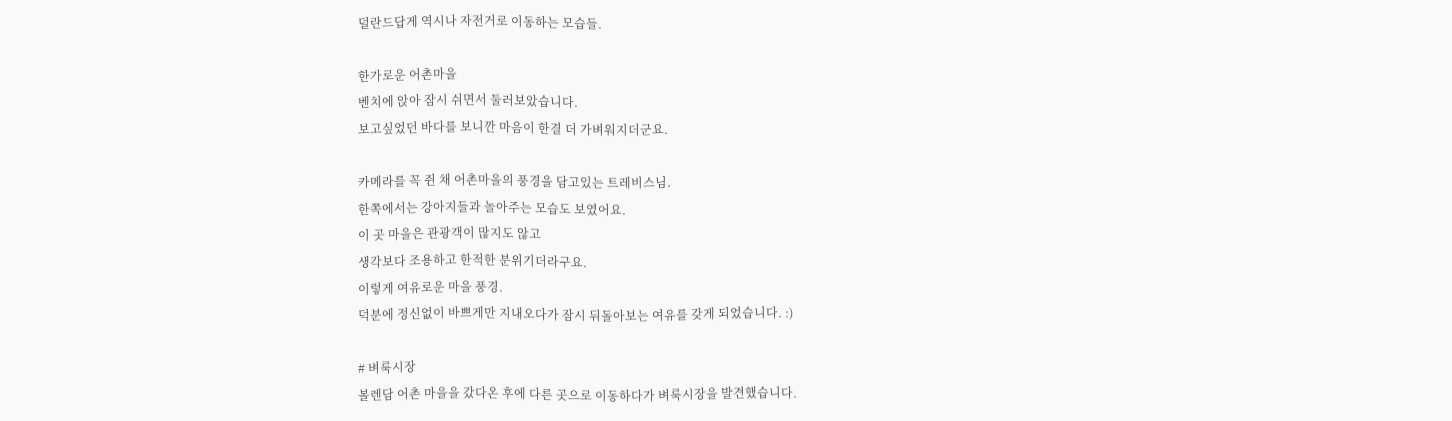덜란드답게 역시나 자전거로 이동하는 모습들.

한가로운 어촌마을
벤치에 앉아 잠시 쉬면서 둘러보았습니다.
보고싶었던 바다를 보니깐 마음이 한결 더 가벼워지더군요.

카메라를 꼭 쥔 채 어촌마을의 풍경을 담고있는 트레비스님.
한쪽에서는 강아지들과 놀아주는 모습도 보였어요.
이 곳 마을은 관광객이 많지도 않고
생각보다 조용하고 한적한 분위기더라구요.
이렇게 여유로운 마을 풍경.
덕분에 정신없이 바쁘게만 지내오다가 잠시 뒤돌아보는 여유를 갖게 되었습니다. :)

# 벼룩시장
볼렌담 어촌 마을을 갔다온 후에 다른 곳으로 이동하다가 벼룩시장을 발견했습니다.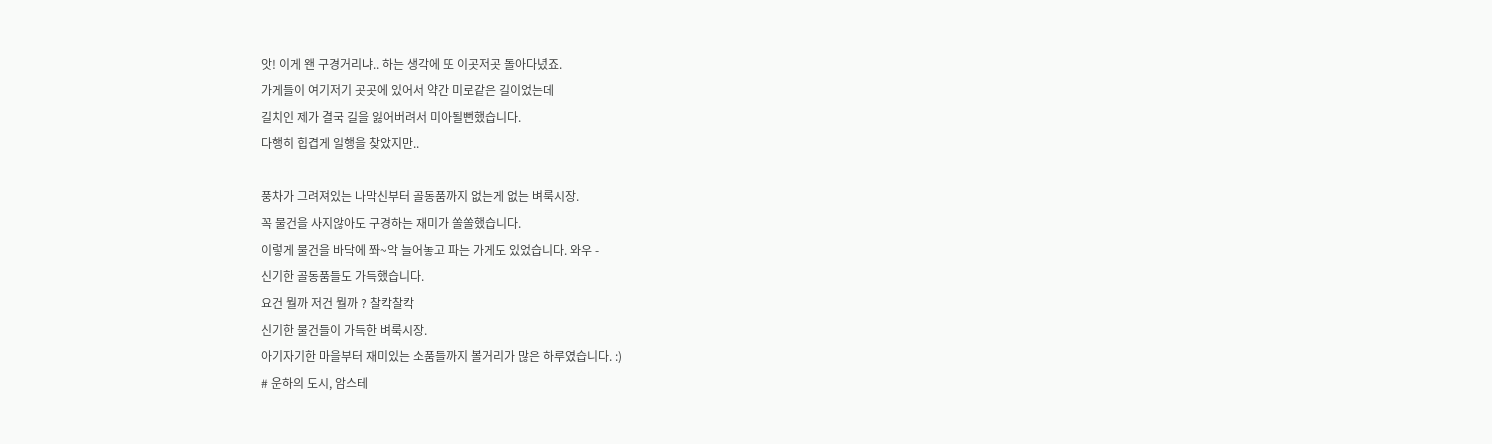앗! 이게 왠 구경거리냐.. 하는 생각에 또 이곳저곳 돌아다녔죠.
가게들이 여기저기 곳곳에 있어서 약간 미로같은 길이었는데
길치인 제가 결국 길을 잃어버려서 미아될뻔했습니다.
다행히 힙겹게 일행을 찾았지만..

풍차가 그려져있는 나막신부터 골동품까지 없는게 없는 벼룩시장.
꼭 물건을 사지않아도 구경하는 재미가 쏠쏠했습니다.
이렇게 물건을 바닥에 쫘~악 늘어놓고 파는 가게도 있었습니다. 와우 -
신기한 골동품들도 가득했습니다.
요건 뭘까 저건 뭘까 ? 찰칵찰칵
신기한 물건들이 가득한 벼룩시장.
아기자기한 마을부터 재미있는 소품들까지 볼거리가 많은 하루였습니다. :)
# 운하의 도시, 암스테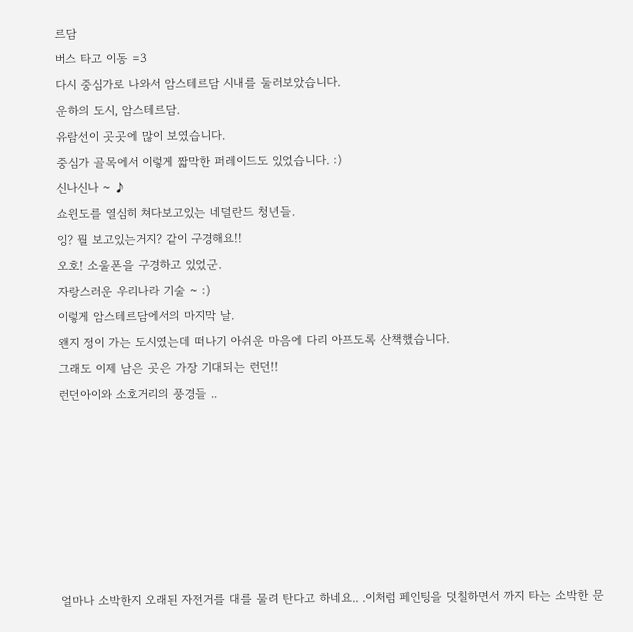르담
버스 타고 이동 =3
다시 중심가로 나와서 암스테르담 시내를 둘러보았습니다.
운하의 도시, 암스테르담.
유람선이 곳곳에 많이 보였습니다.
중심가 골목에서 이렇게 짧막한 퍼레이드도 있었습니다. :)
신나신나 ~ ♪
쇼윈도를 열심히 쳐다보고있는 네덜란드 청년들.
잉? 뭘 보고있는거지? 같이 구경해요!!
오호! 소울폰을 구경하고 있었군.
자랑스러운 우리나라 기술 ~ :)
이렇게 암스테르담에서의 마지막 날.
왠지 정이 가는 도시였는데 떠나기 아쉬운 마음에 다리 아프도록 산책했습니다.
그래도 이제 남은 곳은 가장 기대되는 런던!!
런던아이와 소호거리의 풍경들 ..







얼마나 소박한지 오래된 자전거를 대를 물려 탄다고 하네요.. .이처럼 페인팅을 덧칠하면서 까지 타는 소박한 문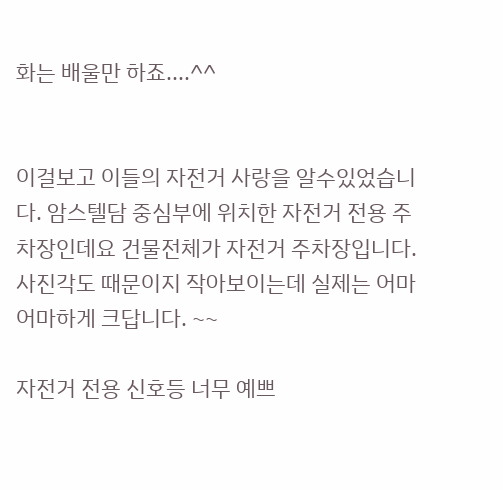화는 배울만 하죠....^^


이걸보고 이들의 자전거 사랑을 알수있었습니다. 암스텔담 중심부에 위치한 자전거 전용 주차장인데요 건물전체가 자전거 주차장입니다. 사진각도 때문이지 작아보이는데 실제는 어마어마하게 크답니다. ~~

자전거 전용 신호등 너무 예쁘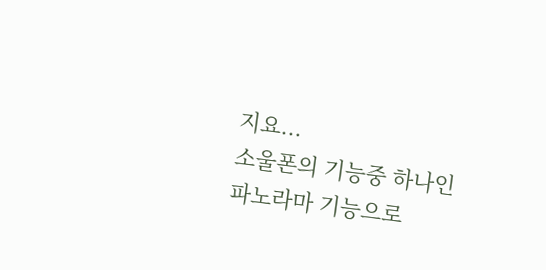지요...
소울폰의 기능중 하나인 파노라마 기능으로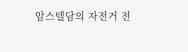암스텔담의 자전거 전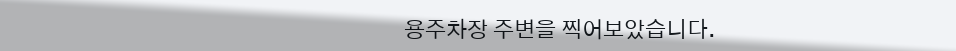용주차장 주변을 찍어보았습니다.